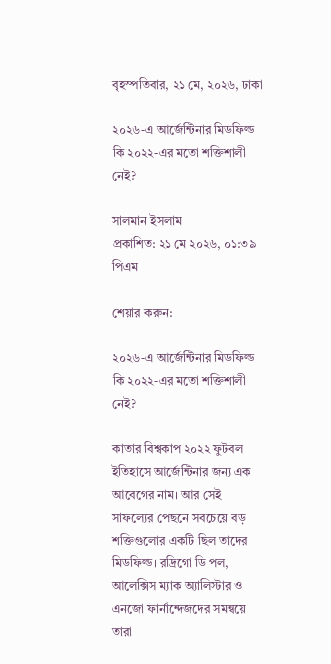বৃহস্পতিবার, ২১ মে, ২০২৬, ঢাকা

২০২৬-এ আর্জেন্টিনার মিডফিল্ড কি ২০২২-এর মতো শক্তিশালী নেই?

সালমান ইসলাম
প্রকাশিত: ২১ মে ২০২৬, ০১:৩৯ পিএম

শেয়ার করুন:

২০২৬-এ আর্জেন্টিনার মিডফিল্ড কি ২০২২-এর মতো শক্তিশালী নেই?

কাতার বিশ্বকাপ ২০২২ ফুটবল ইতিহাসে আর্জেন্টিনার জন্য এক আবেগের নাম। আর সেই সাফল্যের পেছনে সবচেয়ে বড় শক্তিগুলোর একটি ছিল তাদের মিডফিল্ড। রদ্রিগো ডি পল, আলেক্সিস ম্যাক অ্যালিস্টার ও এনজো ফার্নান্দেজদের সমন্বয়ে তারা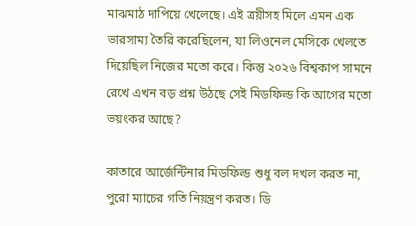মাঝমাঠ দাপিয়ে খেলেছে। এই ত্রয়ীসহ মিলে এমন এক ভারসাম্য তৈরি করেছিলেন, যা লিওনেল মেসিকে খেলতে দিয়েছিল নিজের মতো করে। কিন্তু ২০২৬ বিশ্বকাপ সামনে রেখে এখন বড় প্রশ্ন উঠছে সেই মিডফিল্ড কি আগের মতো ভয়ংকর আছে?

কাতারে আর্জেন্টিনার মিডফিল্ড শুধু বল দখল করত না, পুরো ম্যাচের গতি নিয়ন্ত্রণ করত। ডি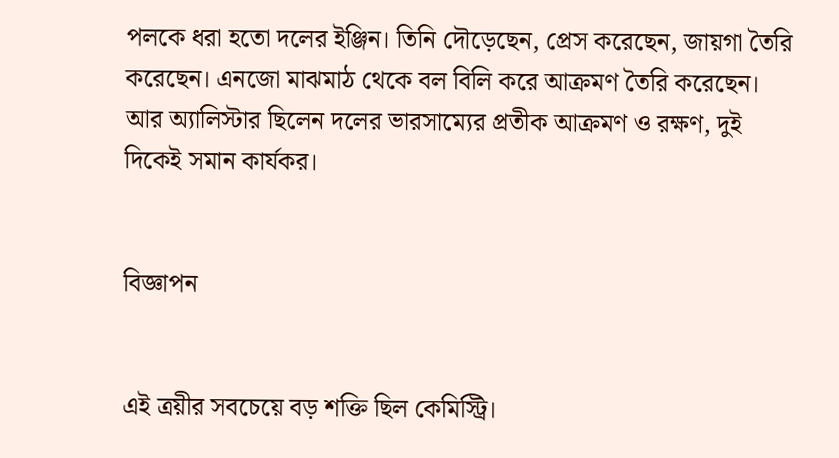পলকে ধরা হতো দলের ইঞ্জিন। তিনি দৌড়েছেন, প্রেস করেছেন, জায়গা তৈরি করেছেন। এনজো মাঝমাঠ থেকে বল বিলি করে আক্রমণ তৈরি করেছেন। আর অ্যালিস্টার ছিলেন দলের ভারসাম্যের প্রতীক আক্রমণ ও রক্ষণ, দুই দিকেই সমান কার্যকর।


বিজ্ঞাপন


এই ত্রয়ীর সবচেয়ে বড় শক্তি ছিল কেমিস্ট্রি।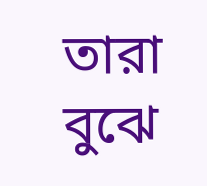তারা বুঝে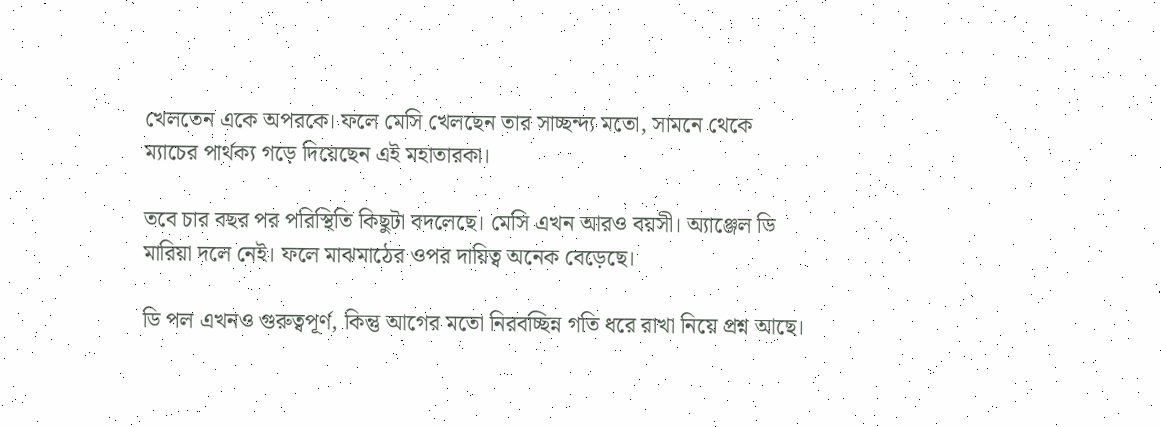খেলতেন একে অপরকে। ফলে মেসি খেলছেন তার সাচ্ছন্দ্য মতো, সামনে থেকে ম্যাচের পার্থক্য গড়ে দিয়েছেন এই মহাতারকা।

তবে চার বছর পর পরিস্থিতি কিছুটা বদলেছে। মেসি এখন আরও বয়সী। অ্যাঞ্জেল ডি মারিয়া দলে নেই। ফলে মাঝমাঠের ওপর দায়িত্ব অনেক বেড়েছে।

ডি পল এখনও গুরুত্বপূর্ণ, কিন্তু আগের মতো নিরবচ্ছিন্ন গতি ধরে রাখা নিয়ে প্রশ্ন আছে।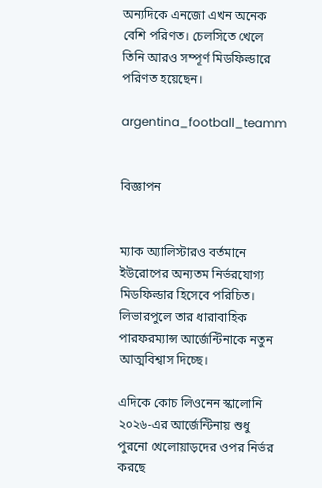অন্যদিকে এনজো এখন অনেক বেশি পরিণত। চেলসিতে খেলে তিনি আরও সম্পূর্ণ মিডফিল্ডারে পরিণত হয়েছেন।

argentina_football_teamm


বিজ্ঞাপন


ম্যাক অ্যালিস্টারও বর্তমানে ইউরোপের অন্যতম নির্ভরযোগ্য মিডফিল্ডার হিসেবে পরিচিত। লিভারপুলে তার ধারাবাহিক পারফরম্যান্স আর্জেন্টিনাকে নতুন আত্মবিশ্বাস দিচ্ছে।

এদিকে কোচ লিওনেন স্কালোনি ২০২৬-এর আর্জেন্টিনায় শুধু পুরনো খেলোয়াড়দের ওপর নির্ভর করছে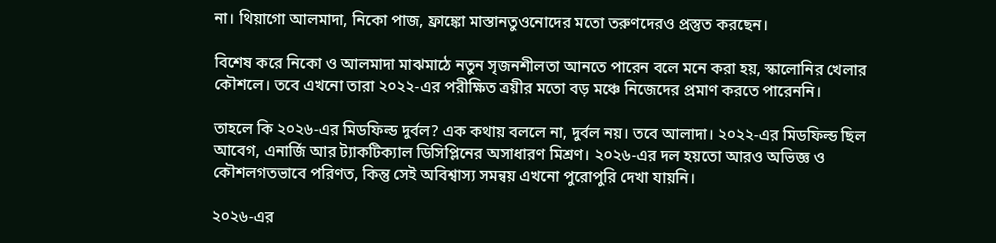না। থিয়াগো আলমাদা, নিকো পাজ, ফ্রাঙ্কো মাস্তানতুওনোদের মতো তরুণদেরও প্রস্তুত করছেন।

বিশেষ করে নিকো ও আলমাদা মাঝমাঠে নতুন সৃজনশীলতা আনতে পারেন বলে মনে করা হয়, স্কালোনির খেলার কৌশলে। তবে এখনো তারা ২০২২-এর পরীক্ষিত ত্রয়ীর মতো বড় মঞ্চে নিজেদের প্রমাণ করতে পারেননি।

তাহলে কি ২০২৬-এর মিডফিল্ড দুর্বল? এক কথায় বললে না, দুর্বল নয়। তবে আলাদা। ২০২২-এর মিডফিল্ড ছিল আবেগ, এনার্জি আর ট্যাকটিক্যাল ডিসিপ্লিনের অসাধারণ মিশ্রণ। ২০২৬-এর দল হয়তো আরও অভিজ্ঞ ও কৌশলগতভাবে পরিণত, কিন্তু সেই অবিশ্বাস্য সমন্বয় এখনো পুরোপুরি দেখা যায়নি।

২০২৬-এর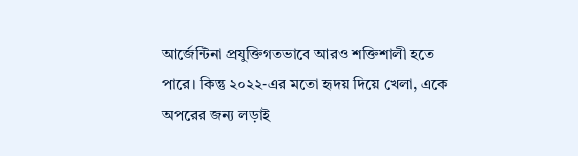আর্জেন্টিনা প্রযুক্তিগতভাবে আরও শক্তিশালী হতে পারে। কিন্তু ২০২২-এর মতো হৃদয় দিয়ে খেলা, একে অপরের জন্য লড়াই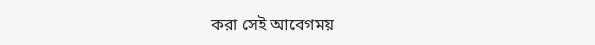করা সেই আবেগময়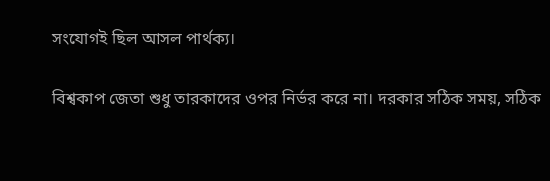সংযোগই ছিল আসল পার্থক্য।

বিশ্বকাপ জেতা শুধু তারকাদের ওপর নির্ভর করে না। দরকার সঠিক সময়, সঠিক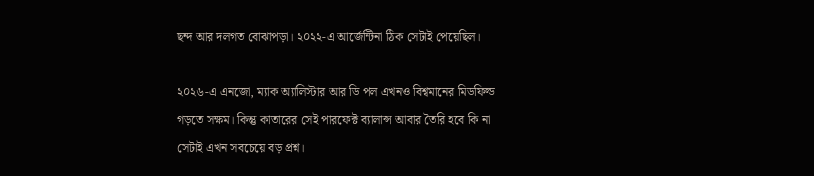ছন্দ আর দলগত বোঝাপড়া। ২০২২-এ আর্জেন্টিনা ঠিক সেটাই পেয়েছিল।

২০২৬-এ এনজো, ম্যাক অ্যালিস্টার আর ডি পল এখনও বিশ্বমানের মিডফিল্ড গড়তে সক্ষম। কিন্তু কাতারের সেই পারফেক্ট ব্যালান্স আবার তৈরি হবে কি না সেটাই এখন সবচেয়ে বড় প্রশ্ন।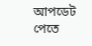আপডেট পেতে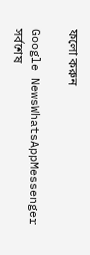ফলো করুন

Google NewsWhatsAppMessenger
সর্বশেষ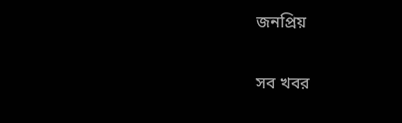জনপ্রিয়

সব খবর